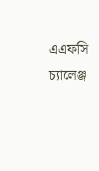এএফসি চ্যালেঞ্জ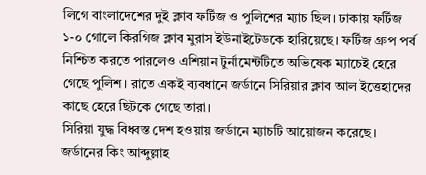লিগে বাংলাদেশের দুই ক্লাব ফর্টিজ ও পুলিশের ম্যাচ ছিল। ঢাকায় ফর্টিজ ১-০ গোলে কিরগিজ ক্লাব মুরাস ইউনাইটেডকে হারিয়েছে। ফর্টিজ গ্রুপ পর্ব নিশ্চিত করতে পারলেও এশিয়ান টুর্নামেন্টটিতে অভিষেক ম্যাচেই হেরে গেছে পুলিশ। রাতে একই ব্যবধানে জর্ডানে সিরিয়ার ক্লাব আল ইত্তেহাদের কাছে হেরে ছিটকে গেছে তারা।
সিরিয়া যুদ্ধ বিধ্বস্ত দেশ হওয়ায় জর্ডানে ম্যাচটি আয়োজন করেছে। জর্ডানের কিং আব্দুল্লাহ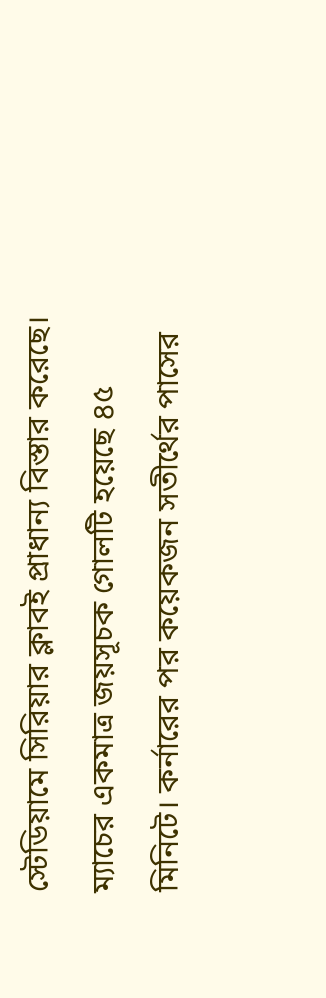স্টেডিয়ামে সিরিয়ার ক্লাবই প্রাধান্য বিস্তার করেছে। ম্যাচের একমাত্র জয়সূচক গোলটি হয়েছে ৪৫ মিনিটে। কর্নারের পর কয়েকজন সতীর্থের পাসের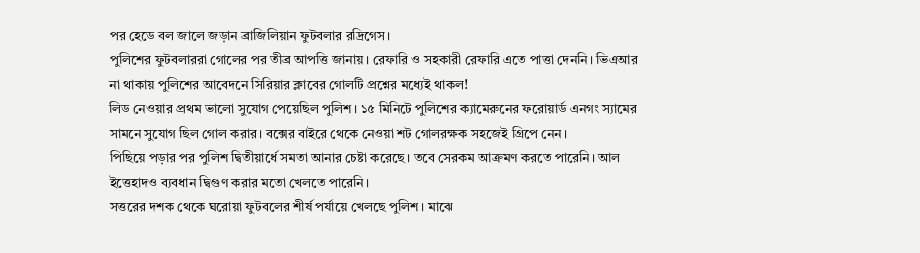পর হেডে বল জালে জড়ান ব্রাজিলিয়ান ফুটবলার রদ্রিগেস।
পুলিশের ফুটবলাররা গোলের পর তীব্র আপত্তি জানায়। রেফারি ও সহকারী রেফারি এতে পাত্তা দেননি। ভিএআর না থাকায় পুলিশের আবেদনে সিরিয়ার ক্লাবের গোলটি প্রশ্নের মধ্যেই থাকল!
লিড নেওয়ার প্রথম ভালো সুযোগ পেয়েছিল পুলিশ। ১৫ মিনিটে পুলিশের ক্যামেরুনের ফরোয়ার্ড এনগং স্যামের সামনে সুযোগ ছিল গোল করার। বক্সের বাইরে থেকে নেওয়া শট গোলরক্ষক সহজেই গ্রিপে নেন।
পিছিয়ে পড়ার পর পুলিশ দ্বিতীয়ার্ধে সমতা আনার চেষ্টা করেছে। তবে সেরকম আক্রমণ করতে পারেনি। আল ইত্তেহাদও ব্যবধান দ্বিগুণ করার মতো খেলতে পারেনি।
সত্তরের দশক থেকে ঘরোয়া ফুটবলের শীর্ষ পর্যায়ে খেলছে পুলিশ। মাঝে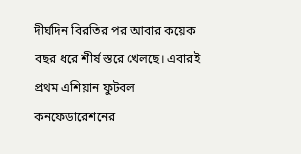দীর্ঘদিন বিরতির পর আবার কয়েক বছর ধরে শীর্ষ স্তরে খেলছে। এবারই প্রথম এশিয়ান ফুটবল কনফেডারেশনের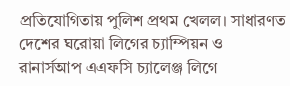প্রতিযোগিতায় পুলিশ প্রথম খেলল। সাধারণত দেশের ঘরোয়া লিগের চ্যাম্পিয়ন ও রানার্সআপ এএফসি চ্যালেঞ্জ লিগে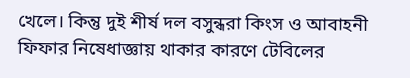খেলে। কিন্তু দুই শীর্ষ দল বসুন্ধরা কিংস ও আবাহনী ফিফার নিষেধাজ্ঞায় থাকার কারণে টেবিলের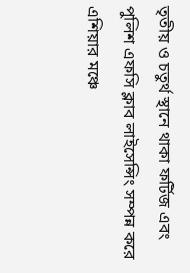তৃতীয় ও চতুর্থ স্থানে থাকা ফর্টিজ এবং পুলিশ এফসি ক্লাব লাইসেন্সিং সম্পন্ন করে এশিয়ার মঞ্চে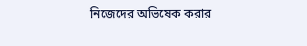নিজেদের অভিষেক করার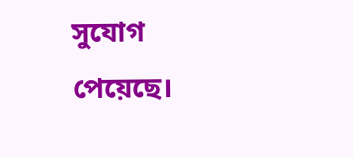সুযোগ পেয়েছে।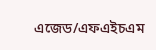এজেড/এফএইচএম